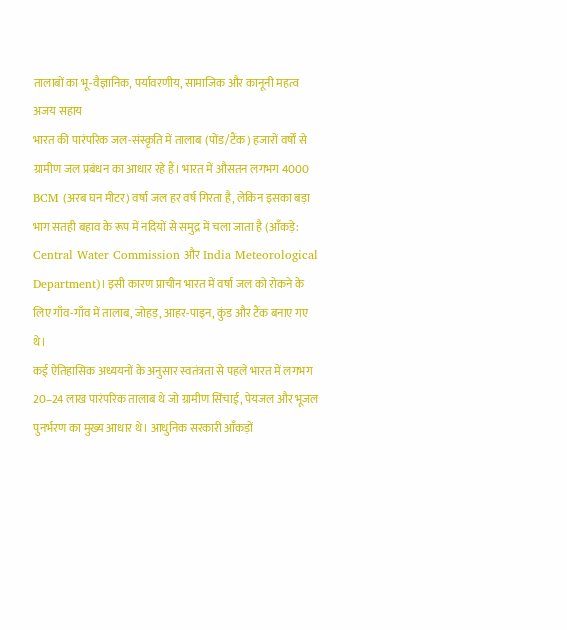तालाबों का भू-वैज्ञानिक, पर्यावरणीय, सामाजिक और कानूनी महत्व
अजय सहाय
भारत की पारंपरिक जल-संस्कृति में तालाब (पोंड/टैंक) हजारों वर्षों से ग्रामीण जल प्रबंधन का आधार रहे हैं। भारत में औसतन लगभग 4000 BCM (अरब घन मीटर) वर्षा जल हर वर्ष गिरता है, लेकिन इसका बड़ा भाग सतही बहाव के रूप में नदियों से समुद्र में चला जाता है (आँकड़े: Central Water Commission और India Meteorological Department)। इसी कारण प्राचीन भारत में वर्षा जल को रोकने के लिए गाँव-गाँव में तालाब, जोहड़, आहर-पाइन, कुंड और टैंक बनाए गए थे।
कई ऐतिहासिक अध्ययनों के अनुसार स्वतंत्रता से पहले भारत में लगभग 20–24 लाख पारंपरिक तालाब थे जो ग्रामीण सिंचाई, पेयजल और भूजल पुनर्भरण का मुख्य आधार थे। आधुनिक सरकारी आँकड़ों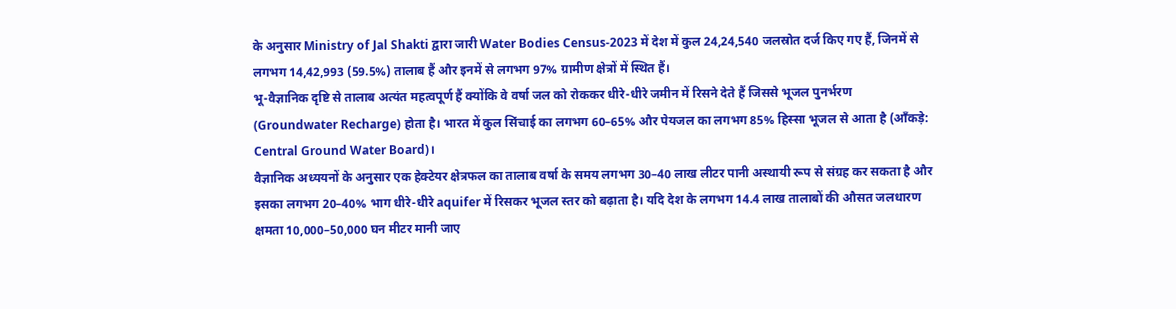के अनुसार Ministry of Jal Shakti द्वारा जारी Water Bodies Census-2023 में देश में कुल 24,24,540 जलस्रोत दर्ज किए गए हैं, जिनमें से लगभग 14,42,993 (59.5%) तालाब हैं और इनमें से लगभग 97% ग्रामीण क्षेत्रों में स्थित हैं।
भू-वैज्ञानिक दृष्टि से तालाब अत्यंत महत्वपूर्ण हैं क्योंकि वे वर्षा जल को रोककर धीरे-धीरे जमीन में रिसने देते हैं जिससे भूजल पुनर्भरण (Groundwater Recharge) होता है। भारत में कुल सिंचाई का लगभग 60–65% और पेयजल का लगभग 85% हिस्सा भूजल से आता है (आँकड़े: Central Ground Water Board)।
वैज्ञानिक अध्ययनों के अनुसार एक हेक्टेयर क्षेत्रफल का तालाब वर्षा के समय लगभग 30–40 लाख लीटर पानी अस्थायी रूप से संग्रह कर सकता है और इसका लगभग 20–40% भाग धीरे-धीरे aquifer में रिसकर भूजल स्तर को बढ़ाता है। यदि देश के लगभग 14.4 लाख तालाबों की औसत जलधारण क्षमता 10,000–50,000 घन मीटर मानी जाए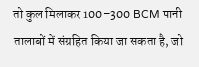तो कुल मिलाकर 100–300 BCM पानी तालाबों में संग्रहित किया जा सकता है, जो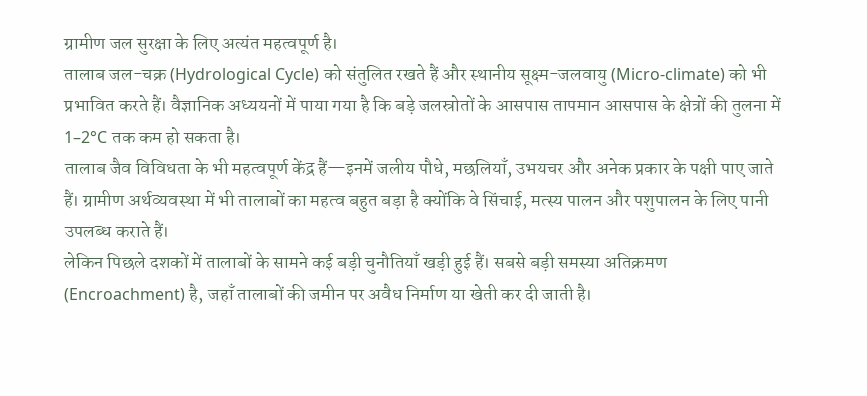ग्रामीण जल सुरक्षा के लिए अत्यंत महत्वपूर्ण है।
तालाब जल-चक्र (Hydrological Cycle) को संतुलित रखते हैं और स्थानीय सूक्ष्म-जलवायु (Micro-climate) को भी प्रभावित करते हैं। वैज्ञानिक अध्ययनों में पाया गया है कि बड़े जलस्रोतों के आसपास तापमान आसपास के क्षेत्रों की तुलना में 1–2°C तक कम हो सकता है।
तालाब जैव विविधता के भी महत्वपूर्ण केंद्र हैं—इनमें जलीय पौधे, मछलियाँ, उभयचर और अनेक प्रकार के पक्षी पाए जाते हैं। ग्रामीण अर्थव्यवस्था में भी तालाबों का महत्व बहुत बड़ा है क्योंकि वे सिंचाई, मत्स्य पालन और पशुपालन के लिए पानी उपलब्ध कराते हैं।
लेकिन पिछले दशकों में तालाबों के सामने कई बड़ी चुनौतियाँ खड़ी हुई हैं। सबसे बड़ी समस्या अतिक्रमण (Encroachment) है, जहाँ तालाबों की जमीन पर अवैध निर्माण या खेती कर दी जाती है।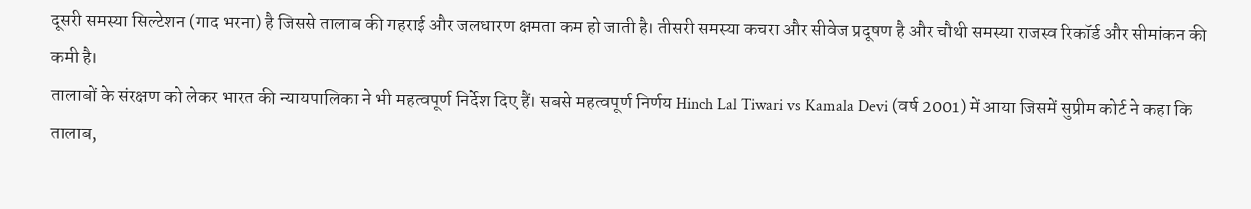दूसरी समस्या सिल्टेशन (गाद भरना) है जिससे तालाब की गहराई और जलधारण क्षमता कम हो जाती है। तीसरी समस्या कचरा और सीवेज प्रदूषण है और चौथी समस्या राजस्व रिकॉर्ड और सीमांकन की कमी है।
तालाबों के संरक्षण को लेकर भारत की न्यायपालिका ने भी महत्वपूर्ण निर्देश दिए हैं। सबसे महत्वपूर्ण निर्णय Hinch Lal Tiwari vs Kamala Devi (वर्ष 2001) में आया जिसमें सुप्रीम कोर्ट ने कहा कि तालाब,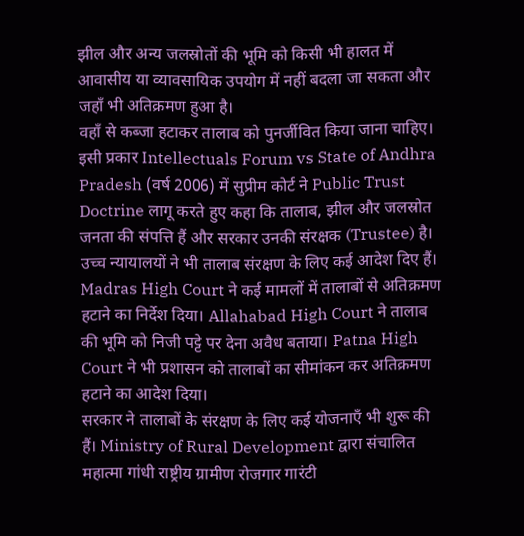झील और अन्य जलस्रोतों की भूमि को किसी भी हालत में आवासीय या व्यावसायिक उपयोग में नहीं बदला जा सकता और जहाँ भी अतिक्रमण हुआ है।
वहाँ से कब्जा हटाकर तालाब को पुनर्जीवित किया जाना चाहिए। इसी प्रकार Intellectuals Forum vs State of Andhra Pradesh (वर्ष 2006) में सुप्रीम कोर्ट ने Public Trust Doctrine लागू करते हुए कहा कि तालाब, झील और जलस्रोत जनता की संपत्ति हैं और सरकार उनकी संरक्षक (Trustee) है।
उच्च न्यायालयों ने भी तालाब संरक्षण के लिए कई आदेश दिए हैं। Madras High Court ने कई मामलों में तालाबों से अतिक्रमण हटाने का निर्देश दिया। Allahabad High Court ने तालाब की भूमि को निजी पट्टे पर देना अवैध बताया। Patna High Court ने भी प्रशासन को तालाबों का सीमांकन कर अतिक्रमण हटाने का आदेश दिया।
सरकार ने तालाबों के संरक्षण के लिए कई योजनाएँ भी शुरू की हैं। Ministry of Rural Development द्वारा संचालित महात्मा गांधी राष्ट्रीय ग्रामीण रोजगार गारंटी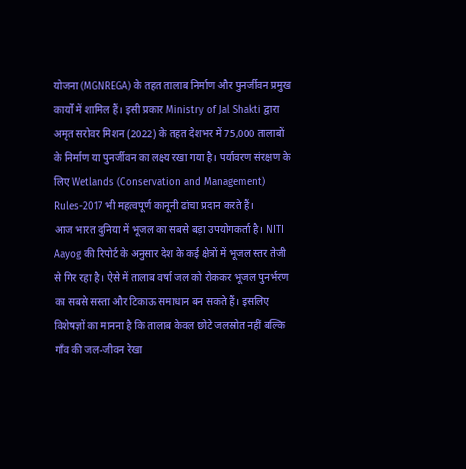योजना (MGNREGA) के तहत तालाब निर्माण और पुनर्जीवन प्रमुख कार्यों में शामिल हैं। इसी प्रकार Ministry of Jal Shakti द्वारा अमृत सरोवर मिशन (2022) के तहत देशभर में 75,000 तालाबों के निर्माण या पुनर्जीवन का लक्ष्य रखा गया है। पर्यावरण संरक्षण के लिए Wetlands (Conservation and Management) Rules-2017 भी महत्वपूर्ण कानूनी ढांचा प्रदान करते हैं।
आज भारत दुनिया में भूजल का सबसे बड़ा उपयोगकर्ता है। NITI Aayog की रिपोर्ट के अनुसार देश के कई क्षेत्रों में भूजल स्तर तेजी से गिर रहा है। ऐसे में तालाब वर्षा जल को रोककर भूजल पुनर्भरण का सबसे सस्ता और टिकाऊ समाधान बन सकते हैं। इसलिए विशेषज्ञों का मानना है कि तालाब केवल छोटे जलस्रोत नहीं बल्कि गाँव की जल-जीवन रेखा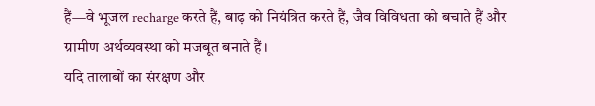हैं—वे भूजल recharge करते हैं, बाढ़ को नियंत्रित करते हैं, जैव विविधता को बचाते हैं और ग्रामीण अर्थव्यवस्था को मजबूत बनाते हैं।
यदि तालाबों का संरक्षण और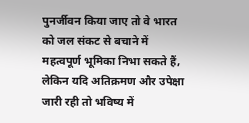पुनर्जीवन किया जाए तो वे भारत को जल संकट से बचाने में महत्वपूर्ण भूमिका निभा सकते हैं, लेकिन यदि अतिक्रमण और उपेक्षा जारी रही तो भविष्य में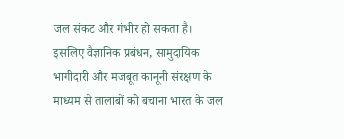जल संकट और गंभीर हो सकता है। इसलिए वैज्ञानिक प्रबंधन, सामुदायिक भागीदारी और मजबूत कानूनी संरक्षण के माध्यम से तालाबों को बचाना भारत के जल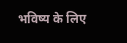भविष्य के लिए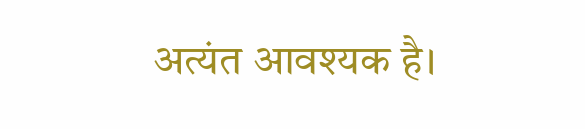अत्यंत आवश्यक है।